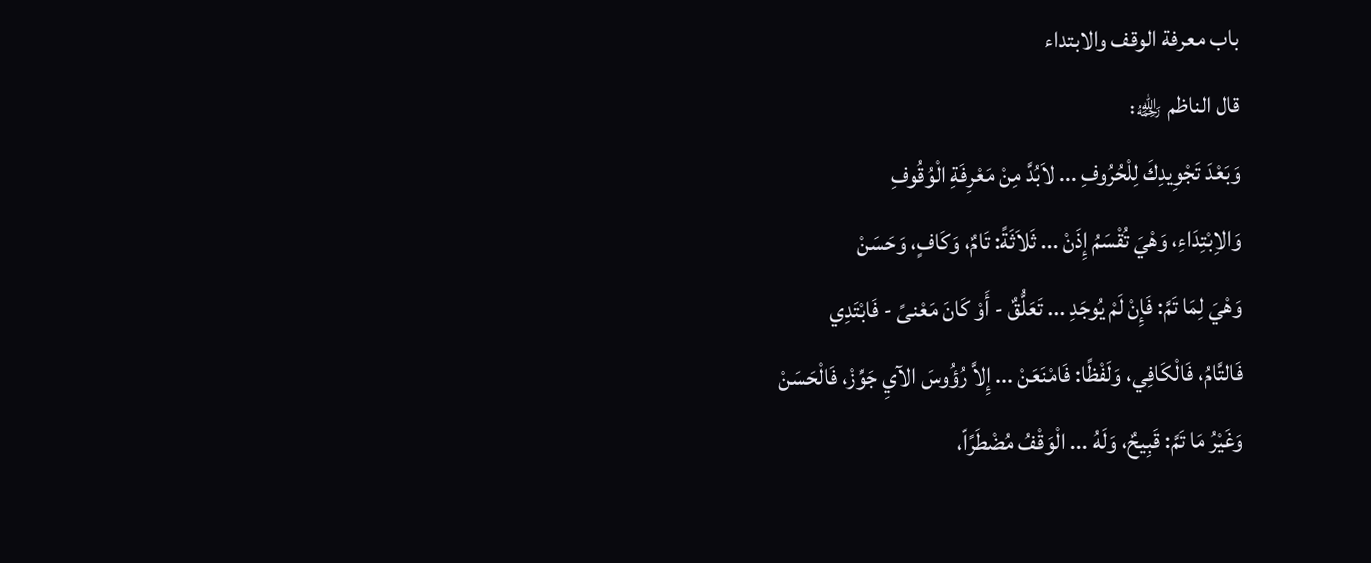باب معرفة الوقف والابتداء
قال الناظم ﵀:
وَبَعْدَ تَجْوِيدِكَ لِلْحُرُوفِ ... لاَبُدَّ مِنْ مَعْرِفَةِ الْوُقُوفِ
وَالاِبْتِدَاءِ، وَهْيَ تُقْسَمُ إِذَنْ ... ثَلاَثَةً: تَامٌ، وَكَافٍ، وَحَسَنْ
وَهْيَ لِمَا تَمَّ: فَإِنْ لَمْ يُوجَدِ ... تَعَلُّقٌ - أَوْ كَانَ مَعْنىً - فَابْتَدِي
فَالتَّامُ، فَالْكَافِي، وَلَفْظًا: فَامْنَعَنْ ... إِلاَّ رُؤُوسَ الآيِ جَوِّزْ، فَالْحَسَنْ
وَغَيْرُ مَا تَمَّ: قَبِيحٌ، وَلَهُ ... الْوَقْفُ مُضْطَرًاّ،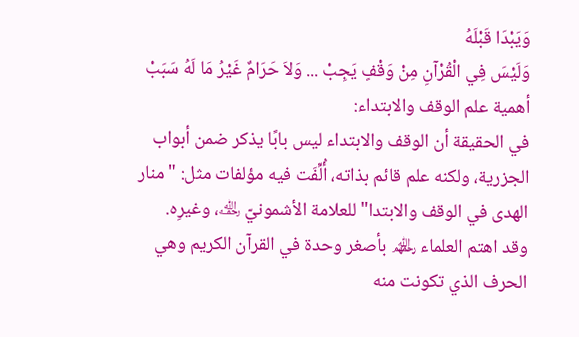وَيَبْدَا قَبْلَهُ
وَلَيْسَ فِي الْقُرْآنِ مِنْ وَقْفٍ يَجِبْ ... وَلاَ حَرَامٌ غَيْرُ مَا لَهُ سَبَبْ
أهمية علم الوقف والابتداء:
في الحقيقة أن الوقف والابتداء ليس بابًا يذكر ضمن أبواب الجزرية، ولكنه علم قائم بذاته، أُلِّفَت فيه مؤلفات مثل: "منار الهدى في الوقف والابتدا" للعلامة الأشمونيّ ﵀، وغيرِه.
وقد اهتم العلماء ﵏ بأصغر وحدة في القرآن الكريم وهي الحرف الذي تكونت منه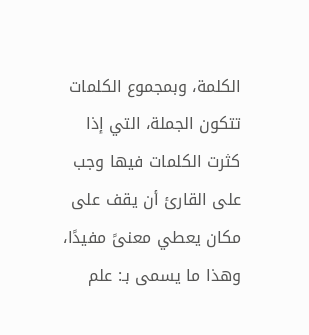الكلمة، وبمجموع الكلمات تتكون الجملة، التي إذا كثرت الكلمات فيها وجب على القارئ أن يقف على مكان يعطي معنىً مفيدًا، وهذا ما يسمى بـ: علم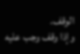الوقف.
وإذا وقف وجب عليه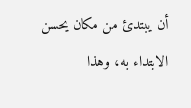أن يبتدئ من مكان يحسن الابتداء به، وهذا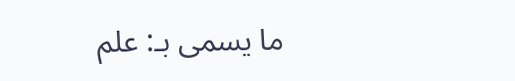ما يسمى بـ: علم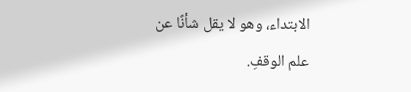الابتداء، وهو لا يقل شأنًا عن علم الوقفِ.